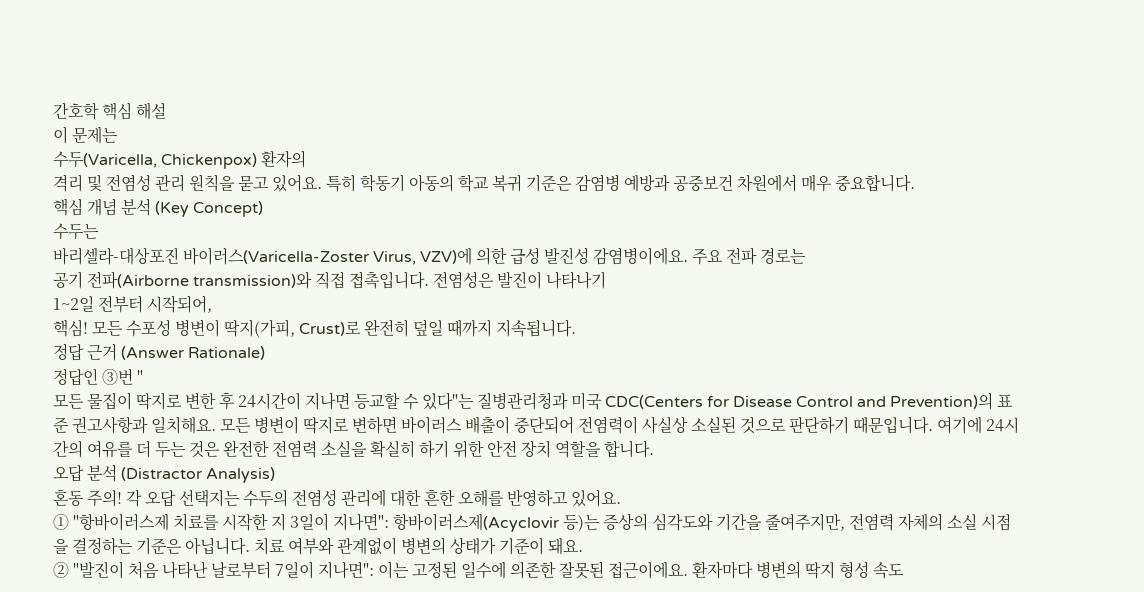간호학 핵심 해설
이 문제는
수두(Varicella, Chickenpox) 환자의
격리 및 전염성 관리 원칙을 묻고 있어요. 특히 학동기 아동의 학교 복귀 기준은 감염병 예방과 공중보건 차원에서 매우 중요합니다.
핵심 개념 분석 (Key Concept)
수두는
바리셀라-대상포진 바이러스(Varicella-Zoster Virus, VZV)에 의한 급성 발진성 감염병이에요. 주요 전파 경로는
공기 전파(Airborne transmission)와 직접 접촉입니다. 전염성은 발진이 나타나기
1~2일 전부터 시작되어,
핵심! 모든 수포성 병변이 딱지(가피, Crust)로 완전히 덮일 때까지 지속됩니다.
정답 근거 (Answer Rationale)
정답인 ③번 "
모든 물집이 딱지로 변한 후 24시간이 지나면 등교할 수 있다"는 질병관리청과 미국 CDC(Centers for Disease Control and Prevention)의 표준 권고사항과 일치해요. 모든 병변이 딱지로 변하면 바이러스 배출이 중단되어 전염력이 사실상 소실된 것으로 판단하기 때문입니다. 여기에 24시간의 여유를 더 두는 것은 완전한 전염력 소실을 확실히 하기 위한 안전 장치 역할을 합니다.
오답 분석 (Distractor Analysis)
혼동 주의! 각 오답 선택지는 수두의 전염성 관리에 대한 흔한 오해를 반영하고 있어요.
① "항바이러스제 치료를 시작한 지 3일이 지나면": 항바이러스제(Acyclovir 등)는 증상의 심각도와 기간을 줄여주지만, 전염력 자체의 소실 시점을 결정하는 기준은 아닙니다. 치료 여부와 관계없이 병변의 상태가 기준이 돼요.
② "발진이 처음 나타난 날로부터 7일이 지나면": 이는 고정된 일수에 의존한 잘못된 접근이에요. 환자마다 병변의 딱지 형성 속도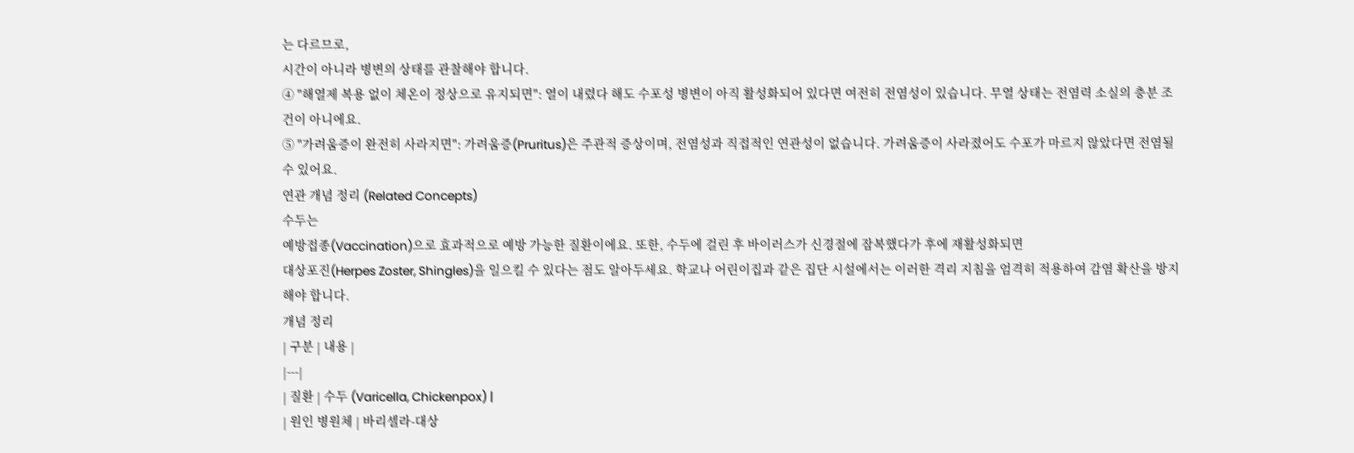는 다르므로,
시간이 아니라 병변의 상태를 관찰해야 합니다.
④ "해열제 복용 없이 체온이 정상으로 유지되면": 열이 내렸다 해도 수포성 병변이 아직 활성화되어 있다면 여전히 전염성이 있습니다. 무열 상태는 전염력 소실의 충분 조건이 아니에요.
⑤ "가려움증이 완전히 사라지면": 가려움증(Pruritus)은 주관적 증상이며, 전염성과 직접적인 연관성이 없습니다. 가려움증이 사라졌어도 수포가 마르지 않았다면 전염될 수 있어요.
연관 개념 정리 (Related Concepts)
수두는
예방접종(Vaccination)으로 효과적으로 예방 가능한 질환이에요. 또한, 수두에 걸린 후 바이러스가 신경절에 잠복했다가 후에 재활성화되면
대상포진(Herpes Zoster, Shingles)을 일으킬 수 있다는 점도 알아두세요. 학교나 어린이집과 같은 집단 시설에서는 이러한 격리 지침을 엄격히 적용하여 감염 확산을 방지해야 합니다.
개념 정리
| 구분 | 내용 |
|---|
| 질환 | 수두 (Varicella, Chickenpox) |
| 원인 병원체 | 바리셀라-대상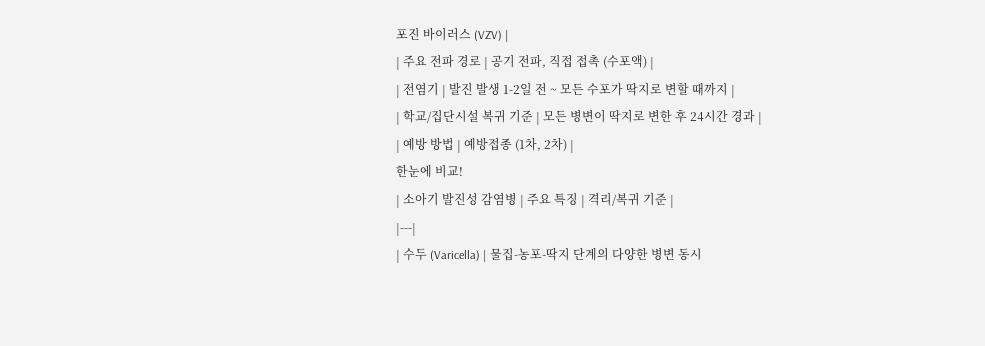포진 바이러스 (VZV) |
| 주요 전파 경로 | 공기 전파, 직접 접촉 (수포액) |
| 전염기 | 발진 발생 1-2일 전 ~ 모든 수포가 딱지로 변할 때까지 |
| 학교/집단시설 복귀 기준 | 모든 병변이 딱지로 변한 후 24시간 경과 |
| 예방 방법 | 예방접종 (1차, 2차) |
한눈에 비교!
| 소아기 발진성 감염병 | 주요 특징 | 격리/복귀 기준 |
|---|
| 수두 (Varicella) | 물집-농포-딱지 단계의 다양한 병변 동시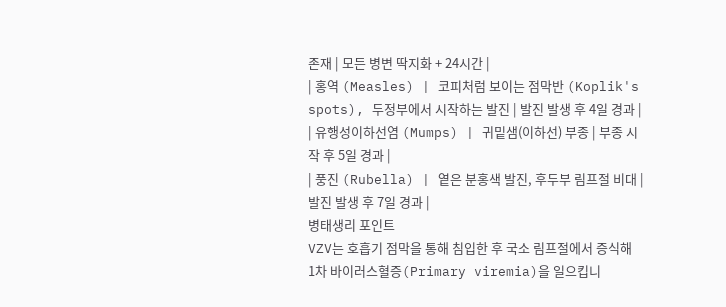존재 | 모든 병변 딱지화 + 24시간 |
| 홍역 (Measles) | 코피처럼 보이는 점막반 (Koplik's spots), 두정부에서 시작하는 발진 | 발진 발생 후 4일 경과 |
| 유행성이하선염 (Mumps) | 귀밑샘(이하선) 부종 | 부종 시작 후 5일 경과 |
| 풍진 (Rubella) | 옅은 분홍색 발진, 후두부 림프절 비대 | 발진 발생 후 7일 경과 |
병태생리 포인트
VZV는 호흡기 점막을 통해 침입한 후 국소 림프절에서 증식해
1차 바이러스혈증(Primary viremia)을 일으킵니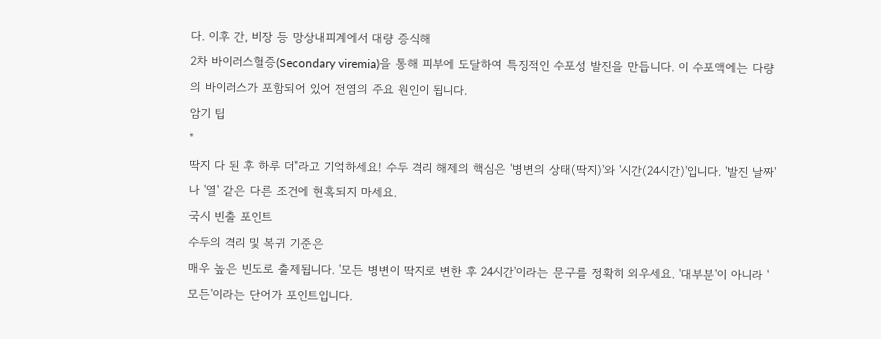다. 이후 간, 비장 등 망상내피계에서 대량 증식해
2차 바이러스혈증(Secondary viremia)을 통해 피부에 도달하여 특징적인 수포성 발진을 만듭니다. 이 수포액에는 다량의 바이러스가 포함되어 있어 전염의 주요 원인이 됩니다.
암기 팁
"
딱지 다 된 후 하루 더"라고 기억하세요! 수두 격리 해제의 핵심은 '병변의 상태(딱지)'와 '시간(24시간)'입니다. '발진 날짜'나 '열' 같은 다른 조건에 현혹되지 마세요.
국시 빈출 포인트
수두의 격리 및 복귀 기준은
매우 높은 빈도로 출제됩니다. '모든 병변이 딱지로 변한 후 24시간'이라는 문구를 정확히 외우세요. '대부분'이 아니라 '
모든'이라는 단어가 포인트입니다.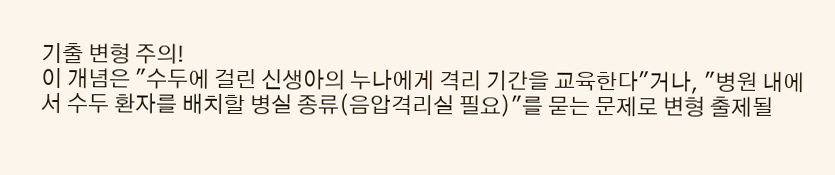기출 변형 주의!
이 개념은 "수두에 걸린 신생아의 누나에게 격리 기간을 교육한다"거나, "병원 내에서 수두 환자를 배치할 병실 종류(음압격리실 필요)"를 묻는 문제로 변형 출제될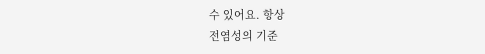수 있어요. 항상
전염성의 기준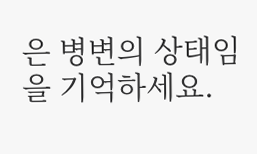은 병변의 상태임을 기억하세요.